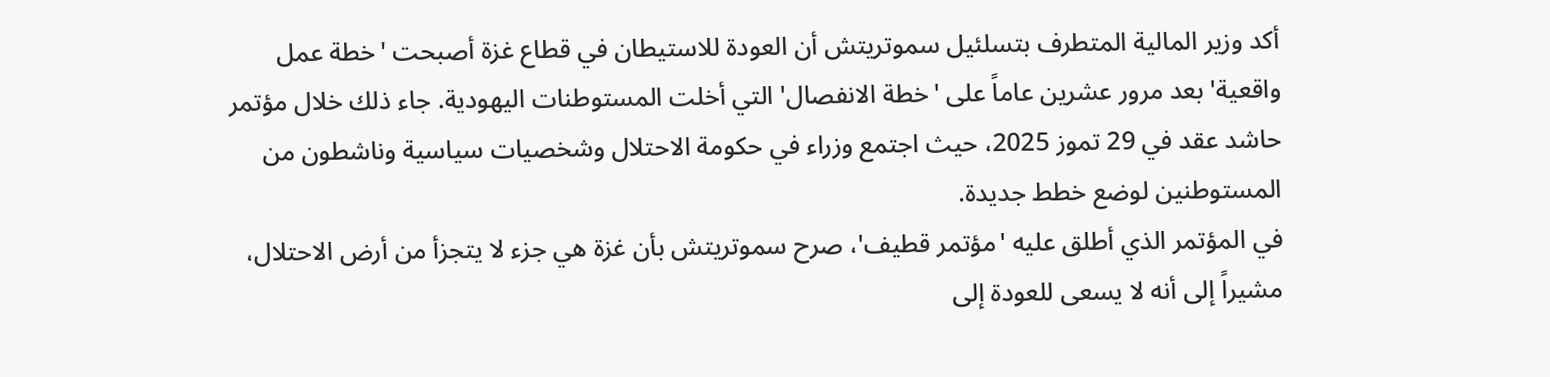أكد وزير المالية المتطرف بتسلئيل سموتريتش أن العودة للاستيطان في قطاع غزة أصبحت 'خطة عمل واقعية' بعد مرور عشرين عاماً على 'خطة الانفصال' التي أخلت المستوطنات اليهودية. جاء ذلك خلال مؤتمر حاشد عقد في 29 تموز 2025، حيث اجتمع وزراء في حكومة الاحتلال وشخصيات سياسية وناشطون من المستوطنين لوضع خطط جديدة.
في المؤتمر الذي أطلق عليه 'مؤتمر قطيف'، صرح سموتريتش بأن غزة هي جزء لا يتجزأ من أرض الاحتلال، مشيراً إلى أنه لا يسعى للعودة إلى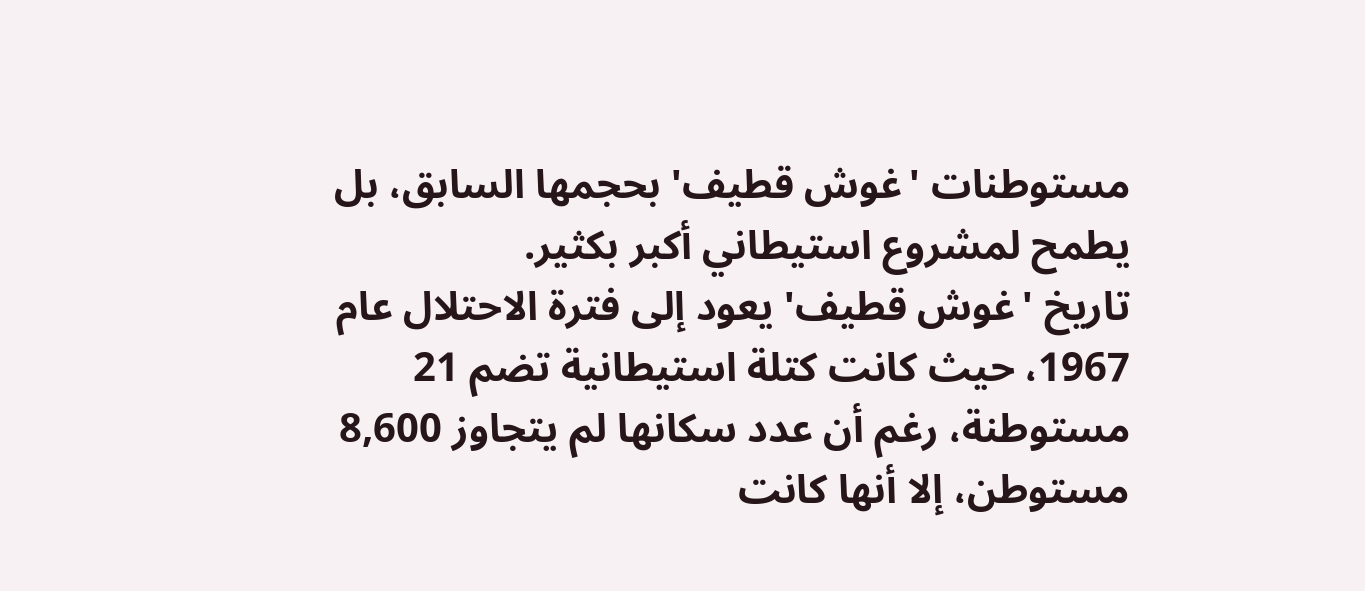مستوطنات 'غوش قطيف' بحجمها السابق، بل يطمح لمشروع استيطاني أكبر بكثير.
تاريخ 'غوش قطيف' يعود إلى فترة الاحتلال عام 1967، حيث كانت كتلة استيطانية تضم 21 مستوطنة، رغم أن عدد سكانها لم يتجاوز 8,600 مستوطن، إلا أنها كانت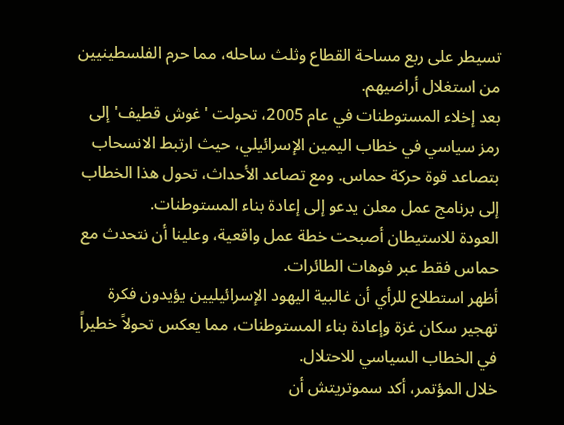تسيطر على ربع مساحة القطاع وثلث ساحله، مما حرم الفلسطينيين من استغلال أراضيهم.
بعد إخلاء المستوطنات في عام 2005، تحولت 'غوش قطيف' إلى رمز سياسي في خطاب اليمين الإسرائيلي، حيث ارتبط الانسحاب بتصاعد قوة حركة حماس. ومع تصاعد الأحداث، تحول هذا الخطاب إلى برنامج عمل معلن يدعو إلى إعادة بناء المستوطنات.
العودة للاستيطان أصبحت خطة عمل واقعية، وعلينا أن نتحدث مع حماس فقط عبر فوهات الطائرات.
أظهر استطلاع للرأي أن غالبية اليهود الإسرائيليين يؤيدون فكرة تهجير سكان غزة وإعادة بناء المستوطنات، مما يعكس تحولاً خطيراً في الخطاب السياسي للاحتلال.
خلال المؤتمر، أكد سموتريتش أن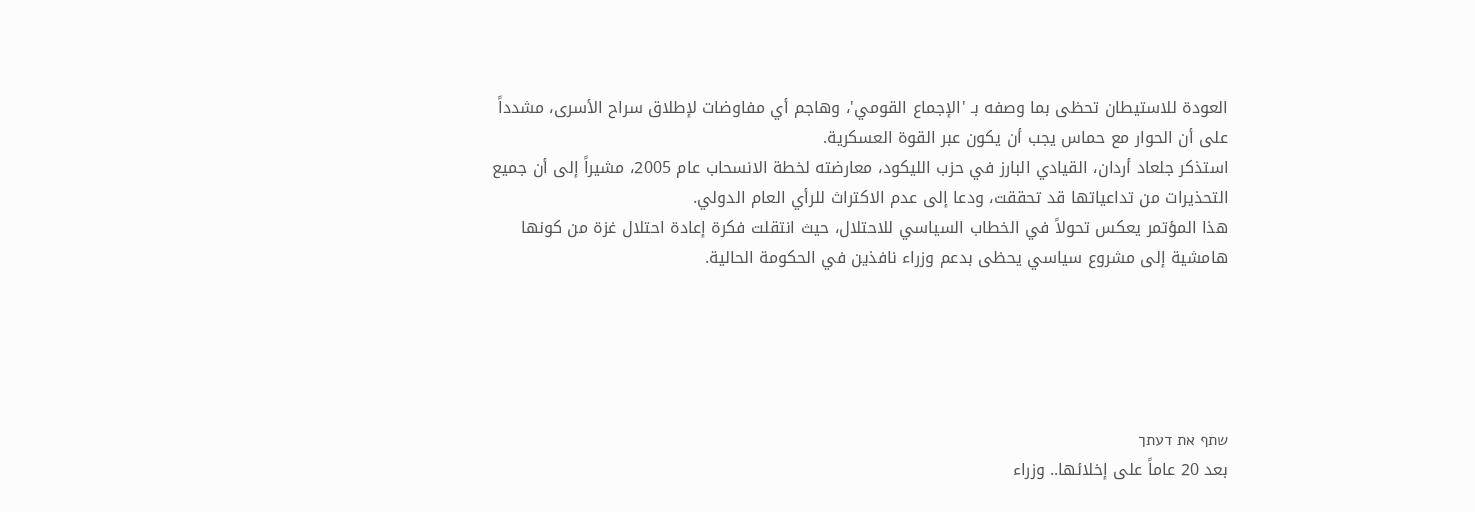العودة للاستيطان تحظى بما وصفه بـ 'الإجماع القومي'، وهاجم أي مفاوضات لإطلاق سراح الأسرى، مشدداً على أن الحوار مع حماس يجب أن يكون عبر القوة العسكرية.
استذكر جلعاد أردان، القيادي البارز في حزب الليكود، معارضته لخطة الانسحاب عام 2005، مشيراً إلى أن جميع التحذيرات من تداعياتها قد تحققت، ودعا إلى عدم الاكتراث للرأي العام الدولي.
هذا المؤتمر يعكس تحولاً في الخطاب السياسي للاحتلال، حيث انتقلت فكرة إعادة احتلال غزة من كونها هامشية إلى مشروع سياسي يحظى بدعم وزراء نافذين في الحكومة الحالية.





שתף את דעתך
بعد 20 عاماً على إخلائها.. وزراء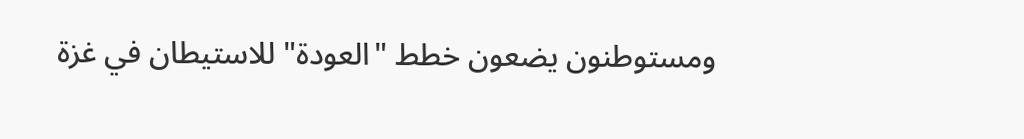ومستوطنون يضعون خطط "العودة" للاستيطان في غزة